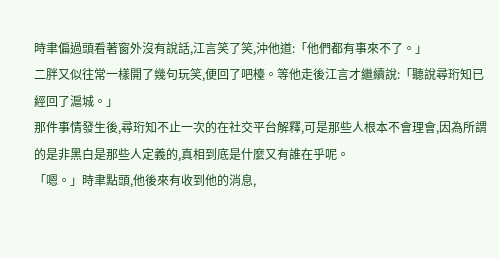時聿偏過頭看著窗外沒有說話,江言笑了笑,沖他道:「他們都有事來不了。」
二胖又似往常一樣開了幾句玩笑,便回了吧檯。等他走後江言才繼續說:「聽說尋珩知已經回了滬城。」
那件事情發生後,尋珩知不止一次的在社交平台解釋,可是那些人根本不會理會,因為所謂的是非黑白是那些人定義的,真相到底是什麼又有誰在乎呢。
「嗯。」時聿點頭,他後來有收到他的消息,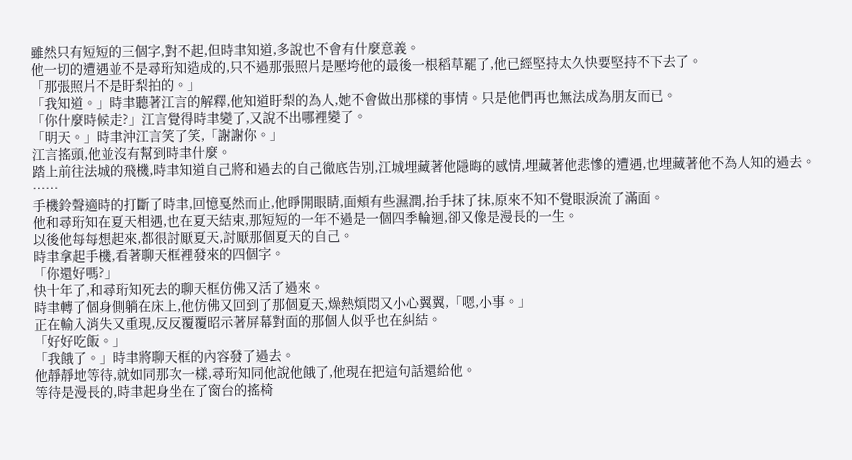雖然只有短短的三個字,對不起,但時聿知道,多說也不會有什麼意義。
他一切的遭遇並不是尋珩知造成的,只不過那張照片是壓垮他的最後一根稻草罷了,他已經堅持太久快要堅持不下去了。
「那張照片不是盱梨拍的。」
「我知道。」時聿聽著江言的解釋,他知道盱梨的為人,她不會做出那樣的事情。只是他們再也無法成為朋友而已。
「你什麼時候走?」江言覺得時聿變了,又說不出哪裡變了。
「明天。」時聿沖江言笑了笑,「謝謝你。」
江言搖頭,他並沒有幫到時聿什麼。
踏上前往法城的飛機,時聿知道自己將和過去的自己徹底告別,江城埋藏著他隱晦的感情,埋藏著他悲慘的遭遇,也埋藏著他不為人知的過去。
……
手機鈴聲適時的打斷了時聿,回憶戛然而止,他睜開眼睛,面頰有些濕潤,抬手抹了抹,原來不知不覺眼淚流了滿面。
他和尋珩知在夏天相遇,也在夏天結束,那短短的一年不過是一個四季輪迴,卻又像是漫長的一生。
以後他每每想起來,都很討厭夏天,討厭那個夏天的自己。
時聿拿起手機,看著聊天框裡發來的四個字。
「你還好嗎?」
快十年了,和尋珩知死去的聊天框仿佛又活了過來。
時聿轉了個身側躺在床上,他仿佛又回到了那個夏天,燥熱煩悶又小心翼翼,「嗯,小事。」
正在輸入消失又重現,反反覆覆昭示著屏幕對面的那個人似乎也在糾結。
「好好吃飯。」
「我餓了。」時聿將聊天框的內容發了過去。
他靜靜地等待,就如同那次一樣,尋珩知同他說他餓了,他現在把這句話還給他。
等待是漫長的,時聿起身坐在了窗台的搖椅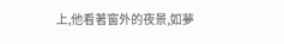上,他看著窗外的夜景,如夢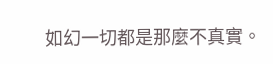如幻一切都是那麼不真實。